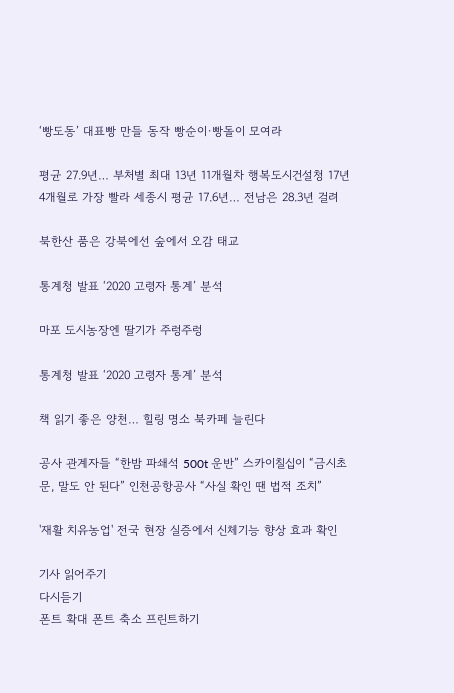‘빵도동’ 대표빵 만들 동작 빵순이·빵돌이 모여라

평균 27.9년… 부처별 최대 13년 11개월차 행복도시건설청 17년 4개월로 가장 빨라 세종시 평균 17.6년… 전남은 28.3년 걸려

북한산 품은 강북에선 숲에서 오감 태교

통계청 발표 ‘2020 고령자 통계’ 분석

마포 도시농장엔 딸기가 주렁주렁

통계청 발표 ‘2020 고령자 통계’ 분석

책 읽기 좋은 양천… 힐링 명소 북카페 늘린다

공사 관계자들 “한밤 파쇄석 500t 운반” 스카이칠십이 “금시초문, 말도 안 된다” 인천공항공사 “사실 확인 땐 법적 조치”

'재활 치유농업' 전국 현장 실증에서 신체기능 향상 효과 확인

기사 읽어주기
다시듣기
폰트 확대 폰트 축소 프린트하기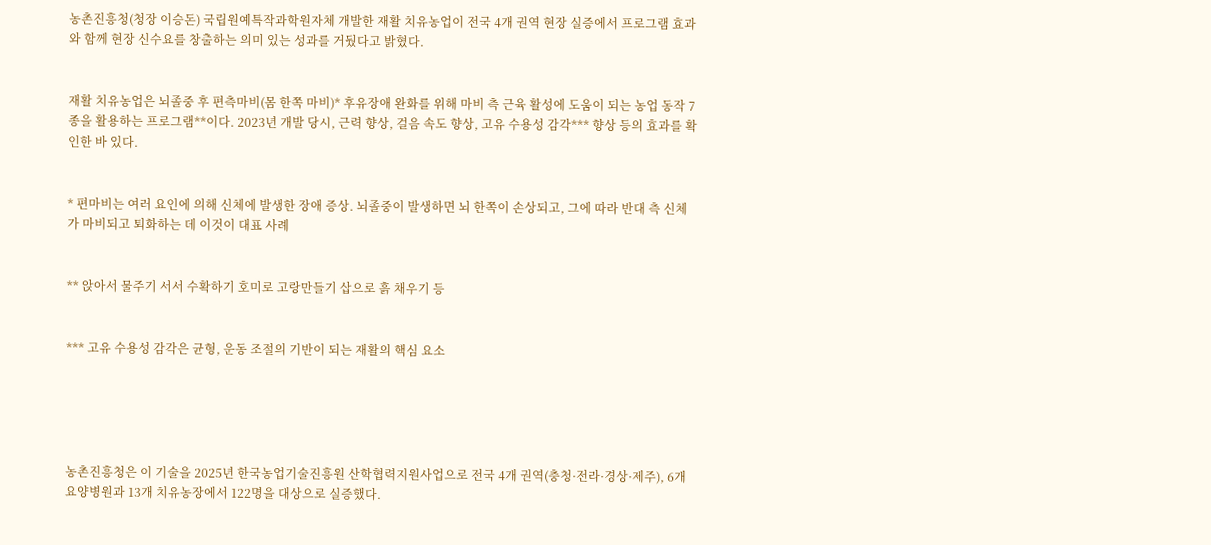농촌진흥청(청장 이승돈) 국립원예특작과학원자체 개발한 재활 치유농업이 전국 4개 권역 현장 실증에서 프로그램 효과와 함께 현장 신수요를 창출하는 의미 있는 성과를 거뒀다고 밝혔다.


재활 치유농업은 뇌졸중 후 편측마비(몸 한쪽 마비)* 후유장애 완화를 위해 마비 측 근육 활성에 도움이 되는 농업 동작 7종을 활용하는 프로그램**이다. 2023년 개발 당시, 근력 향상, 걸음 속도 향상, 고유 수용성 감각*** 향상 등의 효과를 확인한 바 있다.


* 편마비는 여러 요인에 의해 신체에 발생한 장애 증상. 뇌졸중이 발생하면 뇌 한쪽이 손상되고, 그에 따라 반대 측 신체가 마비되고 퇴화하는 데 이것이 대표 사례


** 앉아서 물주기 서서 수확하기 호미로 고랑만들기 삽으로 흙 채우기 등


*** 고유 수용성 감각은 균형, 운동 조절의 기반이 되는 재활의 핵심 요소





농촌진흥청은 이 기술을 2025년 한국농업기술진흥원 산학협력지원사업으로 전국 4개 권역(충청·전라·경상·제주), 6개 요양병원과 13개 치유농장에서 122명을 대상으로 실증했다.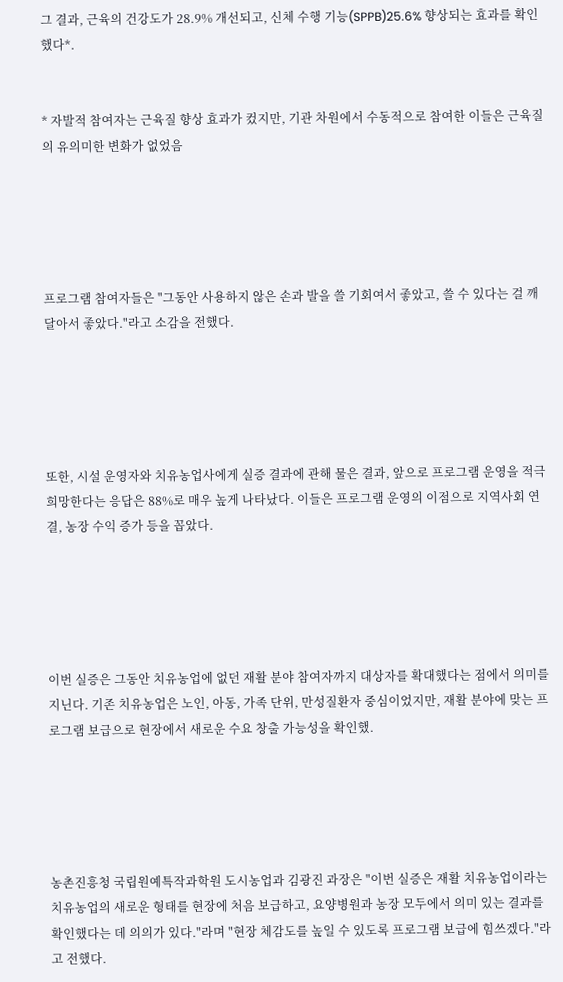그 결과, 근육의 건강도가 28.9% 개선되고, 신체 수행 기능(SPPB)25.6% 향상되는 효과를 확인했다*.


* 자발적 참여자는 근육질 향상 효과가 컸지만, 기관 차원에서 수동적으로 참여한 이들은 근육질의 유의미한 변화가 없었음





프로그램 참여자들은 "그동안 사용하지 않은 손과 발을 쓸 기회여서 좋았고, 쓸 수 있다는 걸 깨달아서 좋았다."라고 소감을 전했다.





또한, 시설 운영자와 치유농업사에게 실증 결과에 관해 물은 결과, 앞으로 프로그램 운영을 적극 희망한다는 응답은 88%로 매우 높게 나타났다. 이들은 프로그램 운영의 이점으로 지역사회 연결, 농장 수익 증가 등을 꼽았다.





이번 실증은 그동안 치유농업에 없던 재활 분야 참여자까지 대상자를 확대했다는 점에서 의미를 지닌다. 기존 치유농업은 노인, 아동, 가족 단위, 만성질환자 중심이었지만, 재활 분야에 맞는 프로그램 보급으로 현장에서 새로운 수요 창출 가능성을 확인했.





농촌진흥청 국립원예특작과학원 도시농업과 김광진 과장은 "이번 실증은 재활 치유농업이라는 치유농업의 새로운 형태를 현장에 처음 보급하고, 요양병원과 농장 모두에서 의미 있는 결과를 확인했다는 데 의의가 있다."라며 "현장 체감도를 높일 수 있도록 프로그램 보급에 힘쓰겠다."라고 전했다.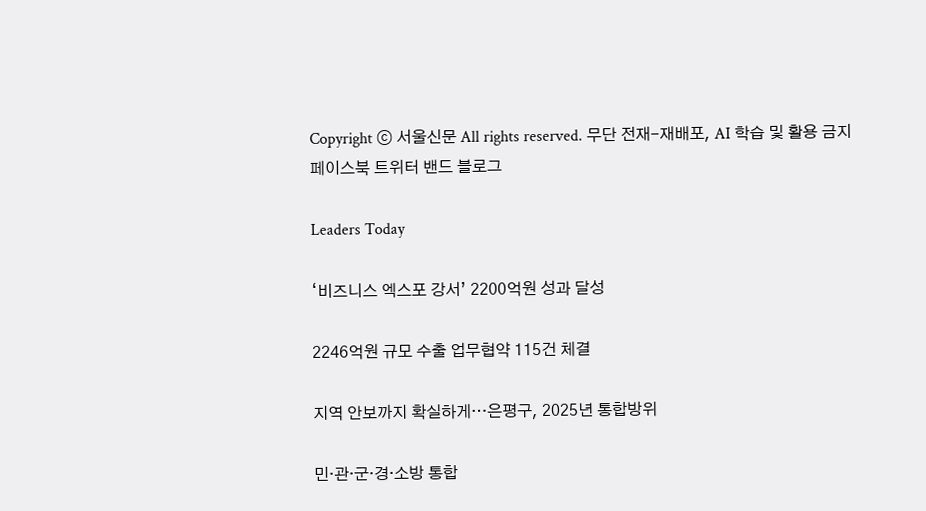Copyright ⓒ 서울신문 All rights reserved. 무단 전재-재배포, AI 학습 및 활용 금지
페이스북 트위터 밴드 블로그

Leaders Today

‘비즈니스 엑스포 강서’ 2200억원 성과 달성

2246억원 규모 수출 업무협약 115건 체결

지역 안보까지 확실하게…은평구, 2025년 통합방위

민·관·군·경·소방 통합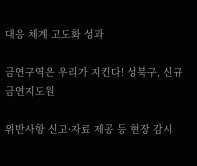대응 체계 고도화 성과

금연구역은 우리가 지킨다! 성북구, 신규 금연지도원

위반사항 신고·자료 제공 등 현장 감시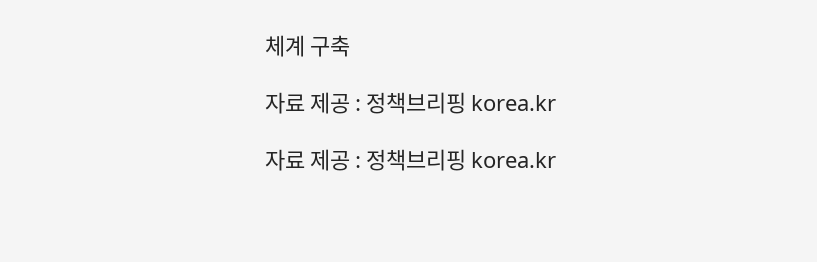체계 구축

자료 제공 : 정책브리핑 korea.kr

자료 제공 : 정책브리핑 korea.kr